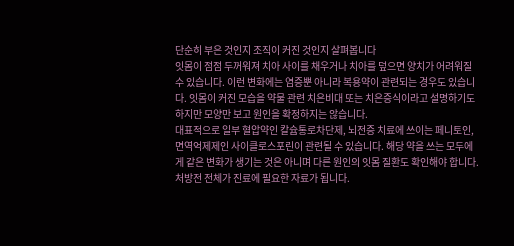단순히 부은 것인지 조직이 커진 것인지 살펴봅니다
잇몸이 점점 두꺼워져 치아 사이를 채우거나 치아를 덮으면 양치가 어려워질 수 있습니다. 이런 변화에는 염증뿐 아니라 복용약이 관련되는 경우도 있습니다. 잇몸이 커진 모습을 약물 관련 치은비대 또는 치은증식이라고 설명하기도 하지만 모양만 보고 원인을 확정하지는 않습니다.
대표적으로 일부 혈압약인 칼슘통로차단제, 뇌전증 치료에 쓰이는 페니토인, 면역억제제인 사이클로스포린이 관련될 수 있습니다. 해당 약을 쓰는 모두에게 같은 변화가 생기는 것은 아니며 다른 원인의 잇몸 질환도 확인해야 합니다. 처방전 전체가 진료에 필요한 자료가 됩니다.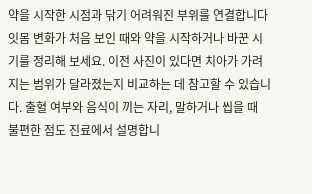약을 시작한 시점과 닦기 어려워진 부위를 연결합니다
잇몸 변화가 처음 보인 때와 약을 시작하거나 바꾼 시기를 정리해 보세요. 이전 사진이 있다면 치아가 가려지는 범위가 달라졌는지 비교하는 데 참고할 수 있습니다. 출혈 여부와 음식이 끼는 자리, 말하거나 씹을 때 불편한 점도 진료에서 설명합니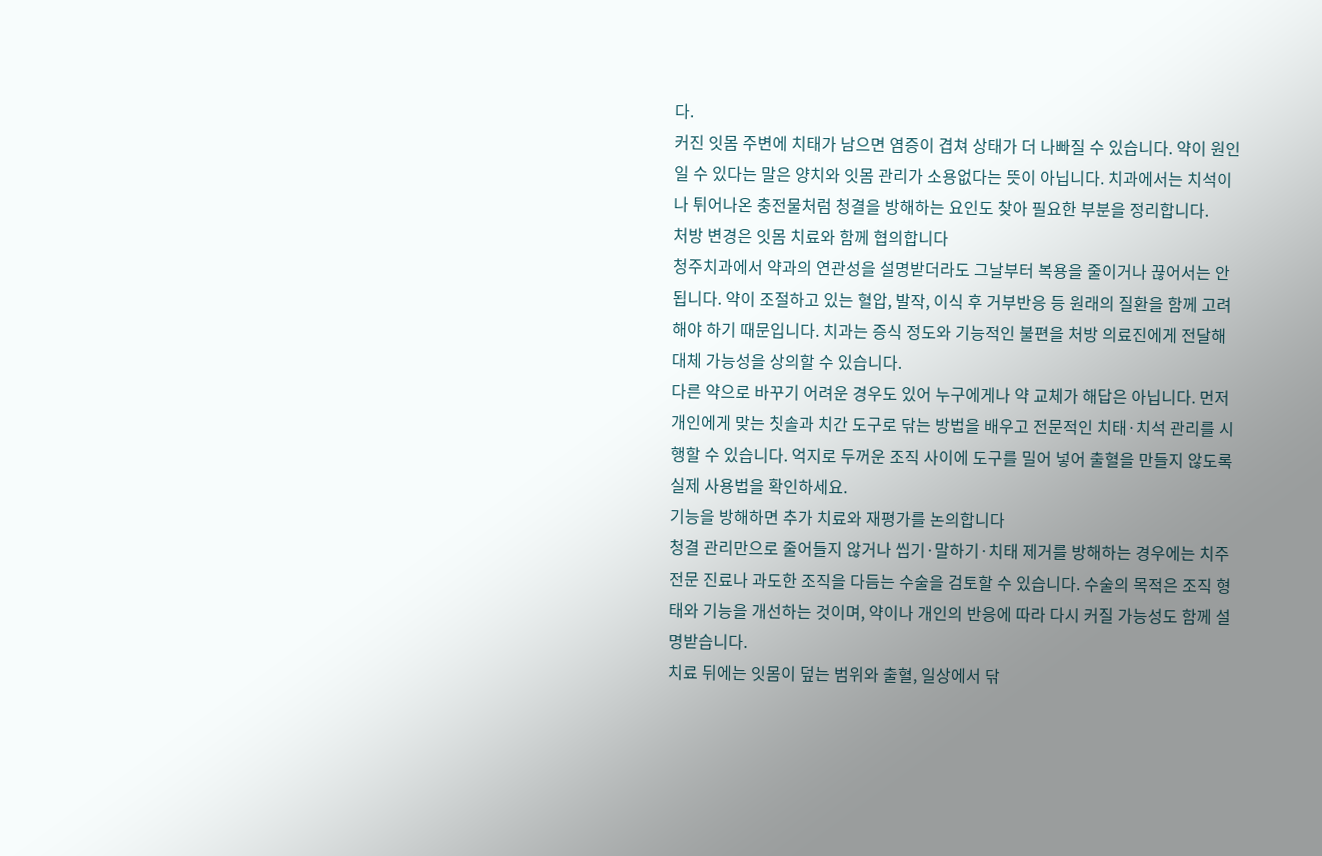다.
커진 잇몸 주변에 치태가 남으면 염증이 겹쳐 상태가 더 나빠질 수 있습니다. 약이 원인일 수 있다는 말은 양치와 잇몸 관리가 소용없다는 뜻이 아닙니다. 치과에서는 치석이나 튀어나온 충전물처럼 청결을 방해하는 요인도 찾아 필요한 부분을 정리합니다.
처방 변경은 잇몸 치료와 함께 협의합니다
청주치과에서 약과의 연관성을 설명받더라도 그날부터 복용을 줄이거나 끊어서는 안 됩니다. 약이 조절하고 있는 혈압, 발작, 이식 후 거부반응 등 원래의 질환을 함께 고려해야 하기 때문입니다. 치과는 증식 정도와 기능적인 불편을 처방 의료진에게 전달해 대체 가능성을 상의할 수 있습니다.
다른 약으로 바꾸기 어려운 경우도 있어 누구에게나 약 교체가 해답은 아닙니다. 먼저 개인에게 맞는 칫솔과 치간 도구로 닦는 방법을 배우고 전문적인 치태·치석 관리를 시행할 수 있습니다. 억지로 두꺼운 조직 사이에 도구를 밀어 넣어 출혈을 만들지 않도록 실제 사용법을 확인하세요.
기능을 방해하면 추가 치료와 재평가를 논의합니다
청결 관리만으로 줄어들지 않거나 씹기·말하기·치태 제거를 방해하는 경우에는 치주 전문 진료나 과도한 조직을 다듬는 수술을 검토할 수 있습니다. 수술의 목적은 조직 형태와 기능을 개선하는 것이며, 약이나 개인의 반응에 따라 다시 커질 가능성도 함께 설명받습니다.
치료 뒤에는 잇몸이 덮는 범위와 출혈, 일상에서 닦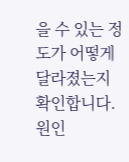을 수 있는 정도가 어떻게 달라졌는지 확인합니다. 원인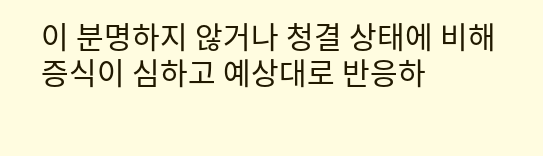이 분명하지 않거나 청결 상태에 비해 증식이 심하고 예상대로 반응하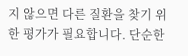지 않으면 다른 질환을 찾기 위한 평가가 필요합니다. 단순한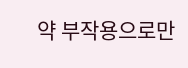약 부작용으로만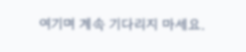여기며 계속 기다리지 마세요.